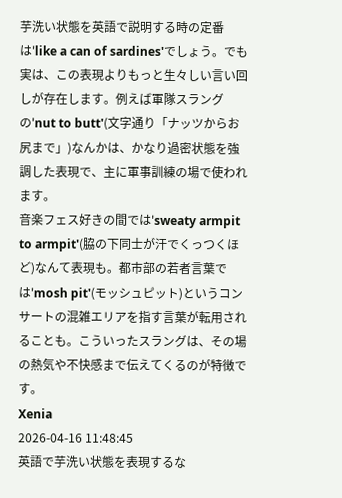芋洗い状態を英語で説明する時の定番は'like a can of sardines'でしょう。でも実は、この表現よりもっと生々しい言い回しが存在します。例えば軍隊スラングの'nut to butt'(文字通り「ナッツからお尻まで」)なんかは、かなり過密状態を強調した表現で、主に軍事訓練の場で使われます。
音楽フェス好きの間では'sweaty armpit to armpit'(脇の下同士が汗でくっつくほど)なんて表現も。都市部の若者言葉では'mosh pit'(モッシュピット)というコンサートの混雑エリアを指す言葉が転用されることも。こういったスラングは、その場の熱気や不快感まで伝えてくるのが特徴です。
Xenia
2026-04-16 11:48:45
英語で芋洗い状態を表現するな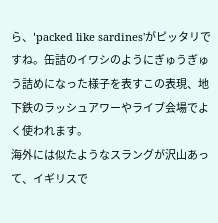ら、'packed like sardines'がピッタリですね。缶詰のイワシのようにぎゅうぎゅう詰めになった様子を表すこの表現、地下鉄のラッシュアワーやライブ会場でよく使われます。
海外には似たようなスラングが沢山あって、イギリスで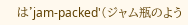は'jam-packed'(ジャム瓶のよう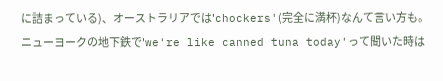に詰まっている)、オーストラリアでは'chockers'(完全に満杯)なんて言い方も。ニューヨークの地下鉄で'we're like canned tuna today'って聞いた時は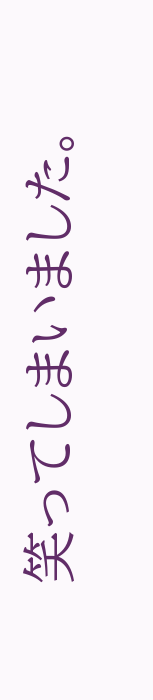笑ってしまいました。